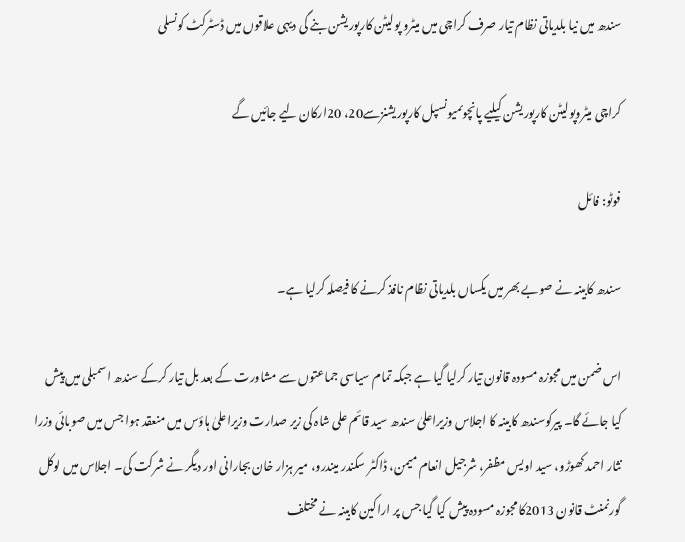سندھ میں نیا بلدیاتی نظام تیار صرف کراچی میں میٹرو پولیٹن کارپوریشن بنے گی دیہی علاقوں میں ڈسٹرکٹ کونسلی

کراچی میٹروپولیٹن کارپوریشن کیلیے پانچوںمیونسپل کارپوریشنزسے20، 20ارکان لیے جائیں گے

فوٹو: فائل

سندھ کابینہ نے صوبے بھر میں یکساں بلدیاتی نظام نافذ کرنے کا فیصلہ کرلیا ہے۔

اس ضمن میں مجوزہ مسودہ قانون تیار کرلیا گیا ہے جبکہ تمام سیاسی جماعتوں سے مشاورت کے بعد بل تیار کرکے سندھ اسمبلی میں پیش کیا جائے گا۔ پیرکوسندھ کابینہ کا اجلاس وزیراعلیٰ سندھ سید قائم علی شاہ کی زیر صدارت وزیراعلیٰ ہاؤس میں منعقد ہوا جس میں صوبائی وزرا نثار احمد کھوڑو، سید اویس مظفر، شرجیل انعام میمن، ڈاکٹر سکندر میندرو، میر ہزار خان بجارانی اور دیگر نے شرکت کی۔ اجلاس میں لوکل گورنمنٹ قانون 2013کا مجوزہ مسودہ پیش کیا گیا جس پر اراکین کابینہ نے مختلف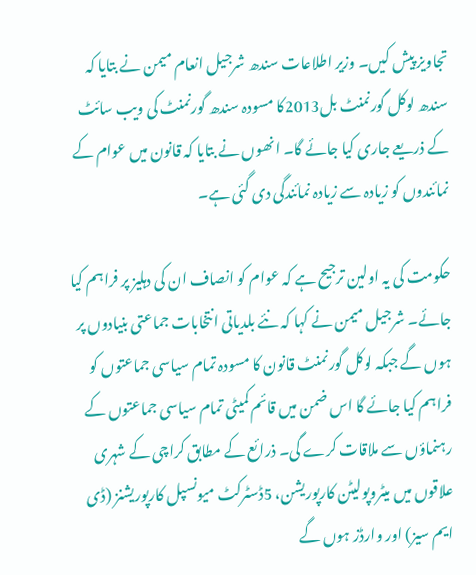تجاویز پیش کیں۔ وزیر اطلاعات سندھ شرجیل انعام میمن نے بتایا کہ سندھ لوکل گورنمنٹ بل2013کا مسودہ سندھ گورنمنٹ کی ویب سائٹ کے ذریعے جاری کیا جائے گا۔ انھوں نے بتایا کہ قانون میں عوام کے نمائندوں کو زیادہ سے زیادہ نمائندگی دی گئی ہے۔

حکومت کی یہ اولین ترجیح ہے کہ عوام کو انصاف ان کی دہلیز پر فراہم کیا جائے۔ شرجیل میمن نے کہا کہ نئے بلدیاتی انتخابات جماعتی بنیادوں پر ہوں گے جبکہ لوکل گورنمنٹ قانون کا مسودہ تمام سیاسی جماعتوں کو فراہم کیا جائے گا اس ضمن میں قائم کمیٹی تمام سیاسی جماعتوں کے رہنماؤں سے ملاقات کرے گی۔ ذرائع کے مطابق کراچی کے شہری علاقوں میں میٹروپولیٹن کارپوریشن، 5ڈسٹرکٹ میونسپل کارپوریشنز (ڈی ایم سیز) اور وارڈز ہوں گے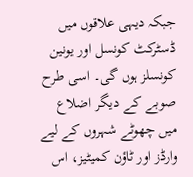جبکہ دیہی علاقوں میں ڈسٹرکٹ کونسل اور یونین کونسلز ہوں گی۔ اسی طرح صوبے کے دیگر اضلاع میں چھوٹے شہروں کے لیے وارڈز اور ٹاؤن کمیٹیز، اس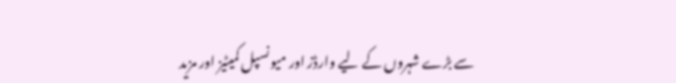سے بڑے شہروں کے لیے وارڈز اور میونسپل کمیٹیز اور مزید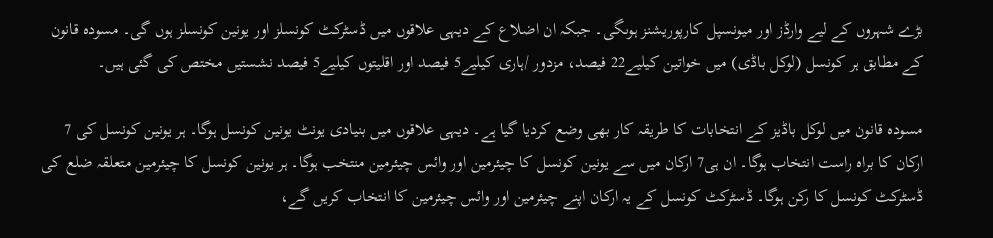بڑے شہروں کے لیے وارڈز اور میونسپل کارپوریشنز ہوںگی۔ جبکہ ان اضلاع کے دیہی علاقوں میں ڈسٹرکٹ کونسلز اور یونین کونسلز ہوں گی۔ مسودہ قانون کے مطابق ہر کونسل (لوکل باڈی) میں خواتین کیلیے22 فیصد، مزدور /ہاری کیلیے5 فیصد اور اقلیتوں کیلیے5 فیصد نشستیں مختص کی گئی ہیں۔

مسودہ قانون میں لوکل باڈیز کے انتخابات کا طریقہ کار بھی وضع کردیا گیا ہے۔ دیہی علاقوں میں بنیادی یونٹ یونین کونسل ہوگا۔ ہر یونین کونسل کی 7 ارکان کا براہ راست انتخاب ہوگا۔ ان ہی7 ارکان میں سے یونین کونسل کا چیئرمین اور وائس چیئرمین منتخب ہوگا۔ ہر یونین کونسل کا چیئرمین متعلقہ ضلع کی ڈسٹرکٹ کونسل کا رکن ہوگا۔ ڈسٹرکٹ کونسل کے یہ ارکان اپنے چیئرمین اور وائس چیئرمین کا انتخاب کریں گے،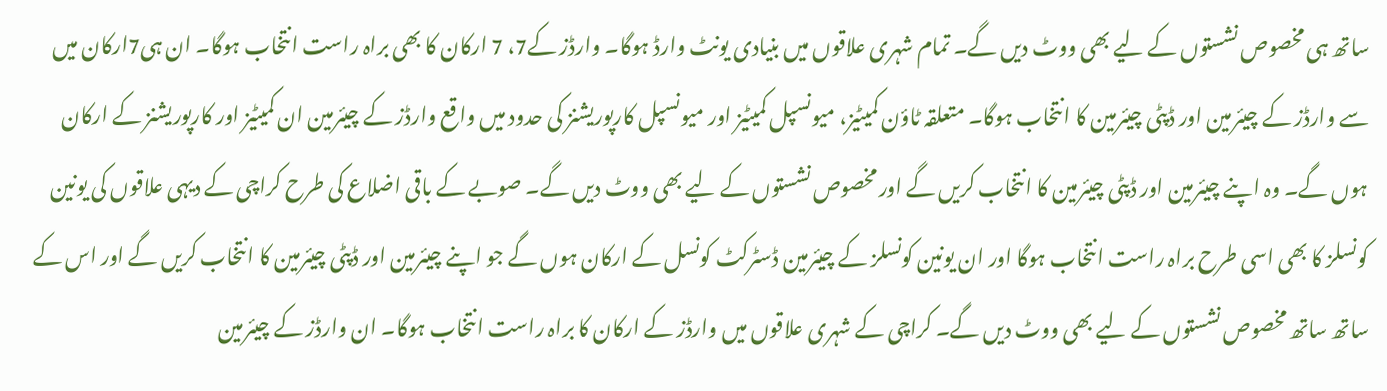ساتھ ہی مخصوص نشستوں کے لیے بھی ووٹ دیں گے۔ تمام شہری علاقوں میں بنیادی یونٹ وارڈ ہوگا۔ وارڈز کے7، 7 ارکان کا بھی براہ راست انتخاب ہوگا۔ ان ہی7ارکان میں سے وارڈز کے چیئرمین اور ڈپٹی چیئرمین کا انتخاب ہوگا۔ متعلقہ ٹاؤن کمیٹیز، میونسپل کمیٹیز اور میونسپل کارپوریشنز کی حدود میں واقع وارڈز کے چیئرمین ان کمیٹیز اور کارپوریشنز کے ارکان ہوں گے۔ وہ اپنے چیئرمین اور ڈپٹی چیئرمین کا انتخاب کریں گے اور مخصوص نشستوں کے لیے بھی ووٹ دیں گے۔ صوبے کے باقی اضلاع کی طرح کراچی کے دیہی علاقوں کی یونین کونسلز کا بھی اسی طرح براہ راست انتخاب ہوگا اور ان یونین کونسلز کے چیئرمین ڈسٹرکٹ کونسل کے ارکان ہوں گے جو اپنے چیئرمین اور ڈپٹی چیئرمین کا انتخاب کریں گے اور اس کے ساتھ ساتھ مخصوص نشستوں کے لیے بھی ووٹ دیں گے۔ کراچی کے شہری علاقوں میں وارڈز کے ارکان کا براہ راست انتخاب ہوگا۔ ان وارڈز کے چیئرمین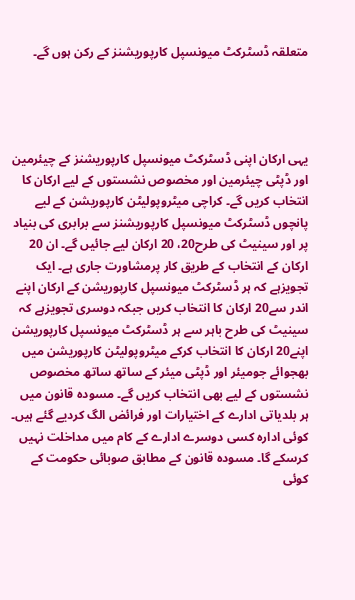متعلقہ ڈسٹرکٹ میونسپل کارپوریشنز کے رکن ہوں گے۔




یہی ارکان اپنی ڈسٹرکٹ میونسپل کارپوریشنز کے چیئرمین اور ڈپٹی چیئرمین اور مخصوص نشستوں کے لیے ارکان کا انتخاب کریں گے۔ کراچی میٹروپولیٹن کارپوریشن کے لیے پانچوں ڈسٹرکٹ میونسپل کارپوریشنز سے برابری کی بنیاد پر اور سینیٹ کی طرح20، 20 ارکان لیے جائیں گے۔ ان 20 ارکان کے انتخاب کے طریق کار پرمشاورت جاری ہے۔ ایک تجویزہے کہ ہر ڈسٹرکٹ میونسپل کارپوریشن کے ارکان اپنے اندر سے20 ارکان کا انتخاب کریں جبکہ دوسری تجویزہے کہ سینیٹ کی طرح باہر سے ہر ڈسٹرکٹ میونسپل کارپوریشن اپنے20 ارکان کا انتخاب کرکے میٹروپولیٹن کارپوریشن میں بھجوائے جومیئر اور ڈپٹی میئر کے ساتھ ساتھ مخصوص نشستوں کے لیے بھی انتخاب کریں گے۔ مسودہ قانون میں ہر بلدیاتی ادارے کے اختیارات اور فرائض الگ کردیے گئے ہیں۔ کوئی ادارہ کسی دوسرے ادارے کے کام میں مداخلت نہیں کرسکے گا۔ مسودہ قانون کے مطابق صوبائی حکومت کے کوئی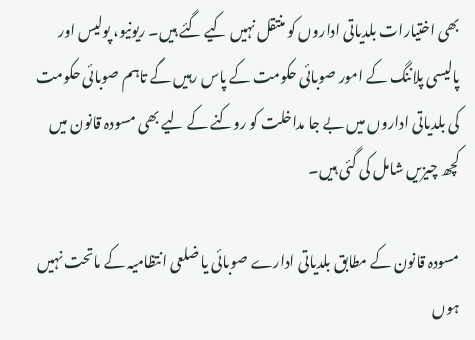بھی اختیارات بلدیاتی اداروں کو منتقل نہیں کیے گئے ہیں۔ ریونیو، پولیس اور پالیسی پلاننگ کے امور صوبائی حکومت کے پاس رہیں گے تاہم صوبائی حکومت کی بلدیاتی اداروں میں بے جا مداخلت کو روکنے کے لیے بھی مسودہ قانون میں کچھ چیزیں شامل کی گئی ہیں۔

مسودہ قانون کے مطابق بلدیاتی ادارے صوبائی یا ضلعی انتظامیہ کے ماتحت نہیں ہوں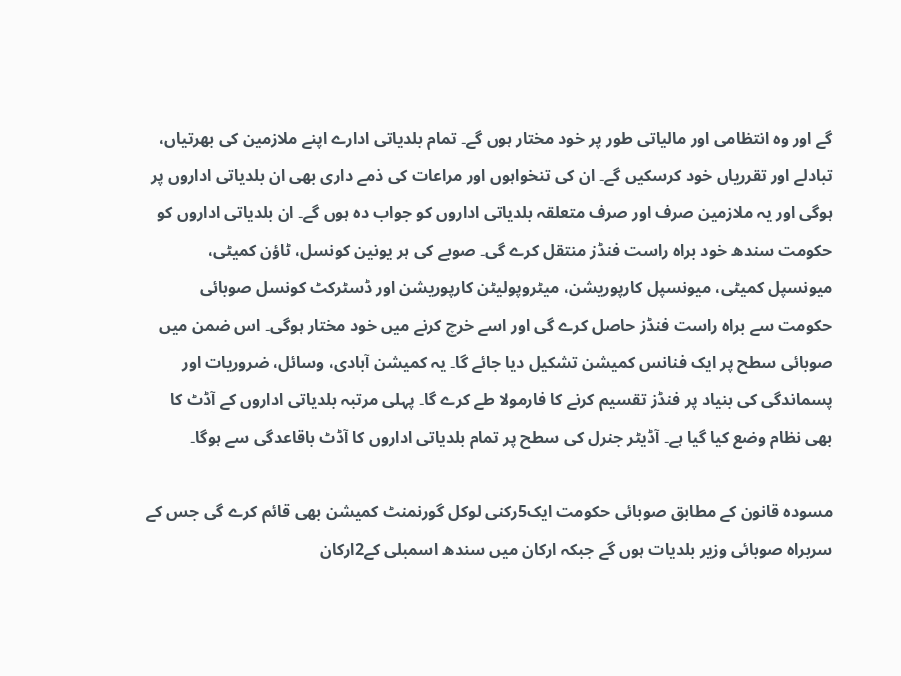گے اور وہ انتظامی اور مالیاتی طور پر خود مختار ہوں گے۔ تمام بلدیاتی ادارے اپنے ملازمین کی بھرتیاں، تبادلے اور تقرریاں خود کرسکیں گے۔ ان کی تنخواہوں اور مراعات کی ذمے داری بھی ان بلدیاتی اداروں پر ہوگی اور یہ ملازمین صرف اور صرف متعلقہ بلدیاتی اداروں کو جواب دہ ہوں گے۔ ان بلدیاتی اداروں کو حکومت سندھ خود براہ راست فنڈز منتقل کرے گی۔ صوبے کی ہر یونین کونسل، ٹاؤن کمیٹی، میونسپل کمیٹی، میونسپل کارپوریشن، میٹروپولیٹن کارپوریشن اور ڈسٹرکٹ کونسل صوبائی حکومت سے براہ راست فنڈز حاصل کرے گی اور اسے خرچ کرنے میں خود مختار ہوگی۔ اس ضمن میں صوبائی سطح پر ایک فنانس کمیشن تشکیل دیا جائے گا۔ یہ کمیشن آبادی، وسائل، ضروریات اور پسماندگی کی بنیاد پر فنڈز تقسیم کرنے کا فارمولا طے کرے گا۔ پہلی مرتبہ بلدیاتی اداروں کے آڈٹ کا بھی نظام وضع کیا گیا ہے۔ آڈیٹر جنرل کی سطح پر تمام بلدیاتی اداروں کا آڈٹ باقاعدگی سے ہوگا۔

مسودہ قانون کے مطابق صوبائی حکومت ایک5رکنی لوکل گورنمنٹ کمیشن بھی قائم کرے گی جس کے سربراہ صوبائی وزیر بلدیات ہوں گے جبکہ ارکان میں سندھ اسمبلی کے2ارکان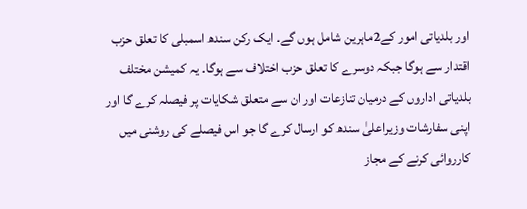اور بلدیاتی امور کے2ماہرین شامل ہوں گے۔ ایک رکن سندھ اسمبلی کا تعلق حزب اقتدار سے ہوگا جبکہ دوسرے کا تعلق حزب اختلاف سے ہوگا۔ یہ کمیشن مختلف بلدیاتی اداروں کے درمیان تنازعات اور ان سے متعلق شکایات پر فیصلہ کرے گا اور اپنی سفارشات وزیراعلیٰ سندھ کو ارسال کرے گا جو اس فیصلے کی روشنی میں کارروائی کرنے کے مجاز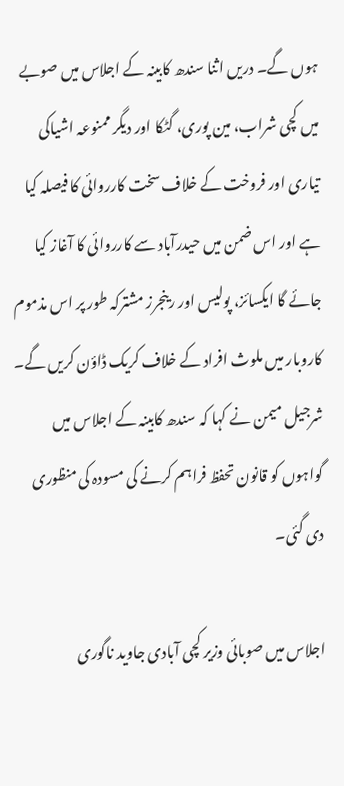ہوں گے۔ دریں اثنا سندھ کابینہ کے اجلاس میں صوبے میں کچی شراب، مین پوری، گٹکا اور دیگر ممنوعہ اشیاکی تیاری اور فروخت کے خلاف سخت کارروائی کا فیصلہ کیا ہے اور اس ضمن میں حیدرآباد سے کارروائی کا آغاز کیا جائے گا ایکسائز، پولیس اور رینجرز مشترکہ طور پر اس مذموم کاروبار میں ملوث افراد کے خلاف کریک ڈاؤن کریں گے۔ شرجیل میمن نے کہا کہ سندھ کابینہ کے اجلاس میں گواہوں کو قانون تحفظ فراہم کرنے کی مسودہ کی منظوری دی گئی۔

اجلاس میں صوبائی وزیر کچی آبادی جاوید ناگوری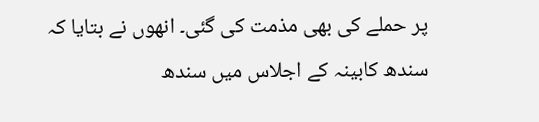پر حملے کی بھی مذمت کی گئی۔ انھوں نے بتایا کہ سندھ کابینہ کے اجلاس میں سندھ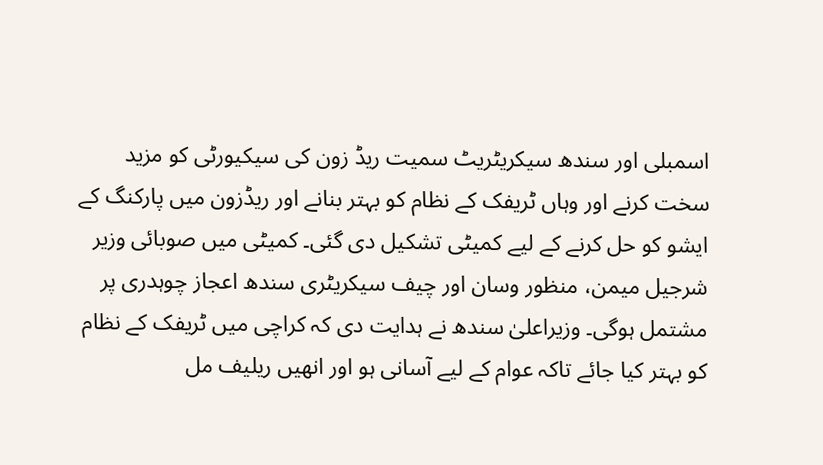اسمبلی اور سندھ سیکریٹریٹ سمیت ریڈ زون کی سیکیورٹی کو مزید سخت کرنے اور وہاں ٹریفک کے نظام کو بہتر بنانے اور ریڈزون میں پارکنگ کے ایشو کو حل کرنے کے لیے کمیٹی تشکیل دی گئی۔ کمیٹی میں صوبائی وزیر شرجیل میمن، منظور وسان اور چیف سیکریٹری سندھ اعجاز چوہدری پر مشتمل ہوگی۔ وزیراعلیٰ سندھ نے ہدایت دی کہ کراچی میں ٹریفک کے نظام کو بہتر کیا جائے تاکہ عوام کے لیے آسانی ہو اور انھیں ریلیف مل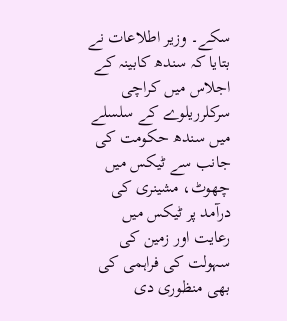سکے۔ وزیر اطلاعات نے بتایا کہ سندھ کابینہ کے اجلاس میں کراچی سرکلرریلوے کے سلسلے میں سندھ حکومت کی جانب سے ٹیکس میں چھوٹ، مشینری کی درآمد پر ٹیکس میں رعایت اور زمین کی سہولت کی فراہمی کی بھی منظوری دی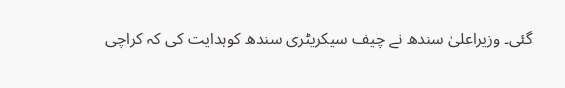گئی۔ وزیراعلیٰ سندھ نے چیف سیکریٹری سندھ کوہدایت کی کہ کراچی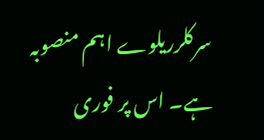سرکلرریلوے اہم منصوبہ ہے۔ اس پر فوری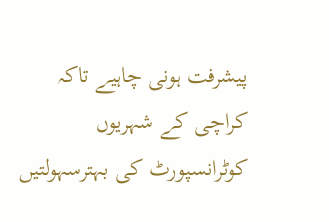پیشرفت ہونی چاہیے تاکہ کراچی کے شہریوں کوٹرانسپورٹ کی بہترسہولتیں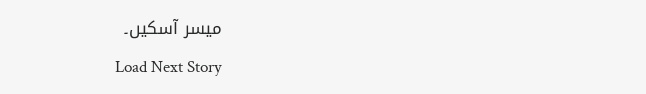میسر آسکیں۔
Load Next Story